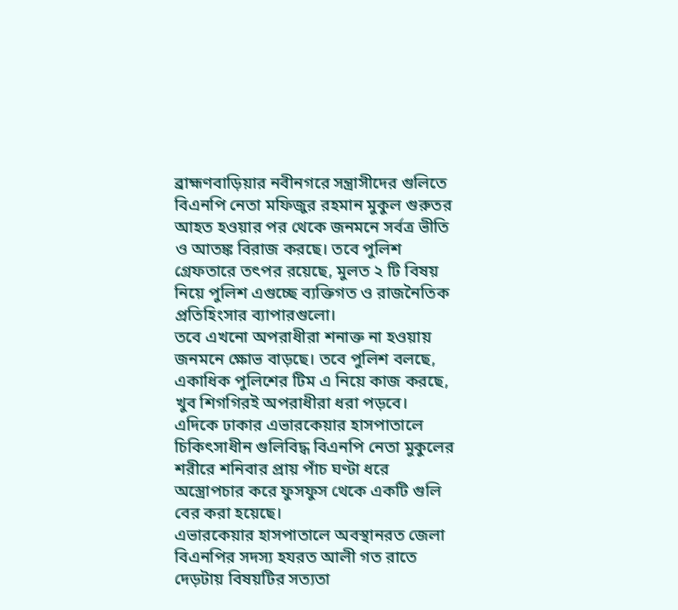ব্রাহ্মণবাড়িয়ার নবীনগরে সন্ত্রাসীদের গুলিতে বিএনপি নেতা মফিজুর রহমান মুকুল গুরুতর আহত হওয়ার পর থেকে জনমনে সর্বত্র ভীতি ও আতঙ্ক বিরাজ করছে। তবে পুলিশ গ্রেফতারে তৎপর রয়েছে, মুলত ২ টি বিষয় নিয়ে পুলিশ এগুচ্ছে ব্যক্তিগত ও রাজনৈতিক প্রতিহিংসার ব্যাপারগুলো।
তবে এখনো অপরাধীরা শনাক্ত না হওয়ায় জনমনে ক্ষোভ বাড়ছে। তবে পুলিশ বলছে, একাধিক পুলিশের টিম এ নিয়ে কাজ করছে, খুব শিগগিরই অপরাধীরা ধরা পড়বে।
এদিকে ঢাকার এভারকেয়ার হাসপাতালে চিকিৎসাধীন গুলিবিদ্ধ বিএনপি নেতা মুকুলের শরীরে শনিবার প্রায় পাঁচ ঘণ্টা ধরে অস্ত্রোপচার করে ফুসফুস থেকে একটি গুলি বের করা হয়েছে।
এভারকেয়ার হাসপাতালে অবস্থানরত জেলা বিএনপির সদস্য হযরত আলী গত রাতে দেড়টায় বিষয়টির সত্যতা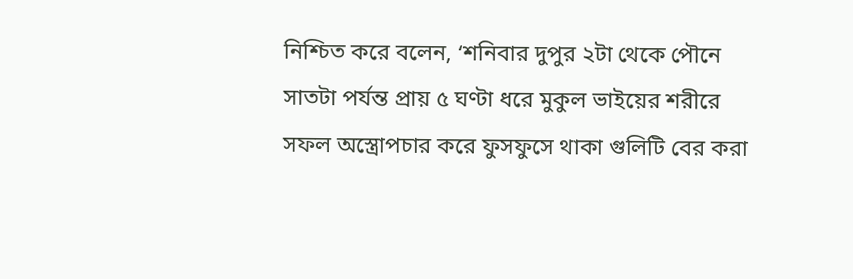নিশ্চিত করে বলেন, ‘শনিবার দুপুর ২টা থেকে পৌনে সাতটা পর্যন্ত প্রায় ৫ ঘণ্টা ধরে মুকুল ভাইয়ের শরীরে সফল অস্ত্রোপচার করে ফুসফুসে থাকা গুলিটি বের করা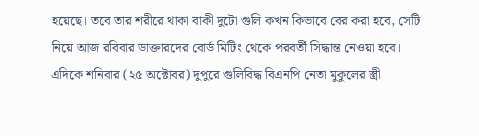হয়েছে। তবে তার শরীরে থাকা বাকী দুটো গুলি কখন কিভাবে বের করা হবে, সেটি নিয়ে আজ রবিবার ডাক্তারদের বোর্ড মিটিং থেকে পরবর্তী সিদ্ধান্ত নেওয়া হবে।
এদিকে শনিবার (২৫ অক্টোবর) দুপুরে গুলিবিদ্ধ বিএনপি নেতা মুকুলের স্ত্রী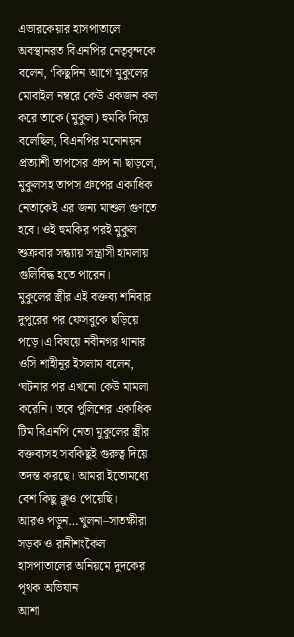এভারকেয়ার হাসপাতালে অবস্থানরত বিএনপির নেতৃবৃন্দকে বলেন, ‘কিছুদিন আগে মুকুলের মোবাইল নম্বরে কেউ একজন কল করে তাকে (মুকুল) হুমকি দিয়ে বলেছিল, বিএনপির মনোনয়ন প্রত্যাশী তাপসের গ্রুপ না ছাড়লে, মুকুলসহ তাপস গ্রুপের একাধিক নেতাকেই এর জন্য মাশুল গুণতে হবে। ওই হুমকির পরই মুকুল শুক্রবার সন্ধ্যায় সন্ত্রাসী হামলায় গুলিবিদ্ধ হতে পারেন।
মুকুলের স্ত্রীর এই বক্তব্য শনিবার দুপুরের পর ফেসবুকে ছড়িয়ে পড়ে।এ বিষয়ে নবীনগর থানার ওসি শাহীনূর ইসলাম বলেন, ‘ঘটনার পর এখনো কেউ মামলা করেনি। তবে পুলিশের একাধিক টিম বিএনপি নেতা মুকুলের স্ত্রীর বক্তব্যসহ সবকিছুই গুরুত্ব দিয়ে তদন্ত করছে। আমরা ইতোমধ্যে বেশ কিছু ক্লুও পেয়েছি।
আরও পড়ুন…খুলনা–সাতক্ষীরা সড়ক ও রানীশংকৈল হাসপাতালের অনিয়মে দুদকের পৃথক অভিযান
আশা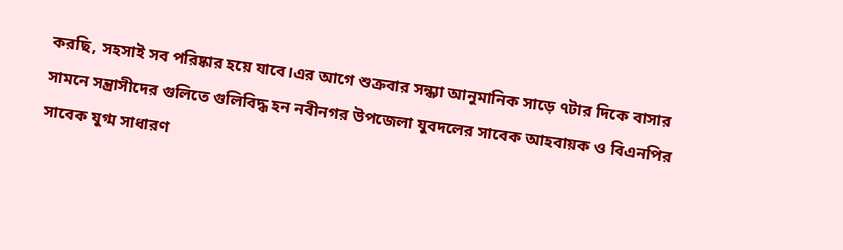করছি, সহসাই সব পরিষ্কার হয়ে যাবে।এর আগে শুক্রবার সন্ধ্যা আনুমানিক সাড়ে ৭টার দিকে বাসার সামনে সন্ত্রাসীদের গুলিতে গুলিবিদ্ধ হন নবীনগর উপজেলা যুবদলের সাবেক আহবায়ক ও বিএনপির সাবেক যুগ্ম সাধারণ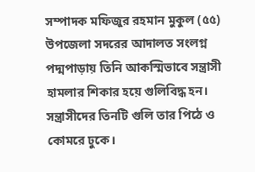সম্পাদক মফিজুর রহমান মুকুল (৫৫) উপজেলা সদরের আদালত সংলগ্ন পদ্মপাড়ায় তিনি আকস্মিভাবে সন্ত্রাসী হামলার শিকার হয়ে গুলিবিদ্ধ হন। সন্ত্রাসীদের তিনটি গুলি তার পিঠে ও কোমরে ঢুকে।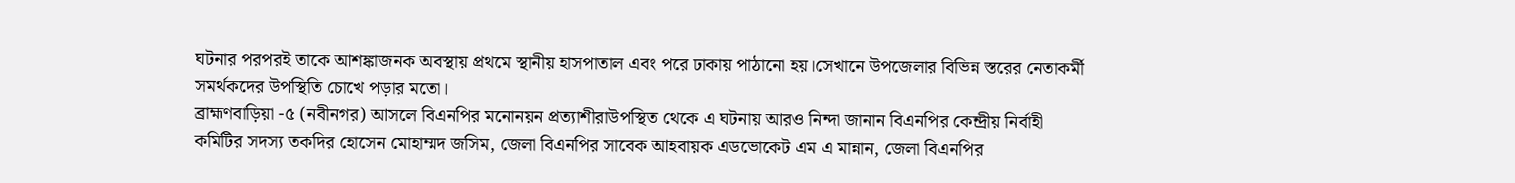ঘটনার পরপরই তাকে আশঙ্কাজনক অবস্থায় প্রথমে স্থানীয় হাসপাতাল এবং পরে ঢাকায় পাঠানো হয়।সেখানে উপজেলার বিভিন্ন স্তরের নেতাকর্মী সমর্থকদের উপস্থিতি চোখে পড়ার মতো।
ব্রাহ্মণবাড়িয়া -৫ (নবীনগর) আসলে বিএনপির মনোনয়ন প্রত্যাশীরাউপস্থিত থেকে এ ঘটনায় আরও নিন্দা জানান বিএনপির কেন্দ্রীয় নির্বাহী কমিটির সদস্য তকদির হোসেন মোহাম্মদ জসিম, জেলা বিএনপির সাবেক আহবায়ক এডভোকেট এম এ মান্নান, জেলা বিএনপির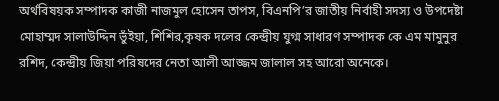অর্থবিষয়ক সম্পাদক কাজী নাজমুল হোসেন তাপস, বিএনপি’র জাতীয় নির্বাহী সদস্য ও উপদেষ্টা মোহাম্মদ সালাউদ্দিন ভুঁইয়া, শিশির,কৃষক দলের কেন্দ্রীয় যুগ্ম সাধারণ সম্পাদক কে এম মামুনুর রশিদ, কেন্দ্রীয় জিয়া পরিষদের নেতা আলী আজ্জম জালাল সহ আরো অনেকে।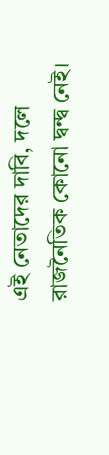এই নেতাদের দাবি, দলে রাজনৈতিক কোনো দ্বন্দ্ব নেই।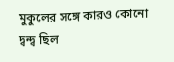মুকুলের সঙ্গে কারও কোনো দ্বন্দ্ব ছিল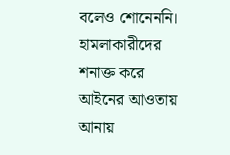বলেও শোনেননি। হামলাকারীদের শনাক্ত করে আইনের আওতায় আনায়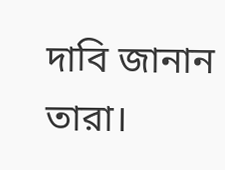দাবি জানান তারা।